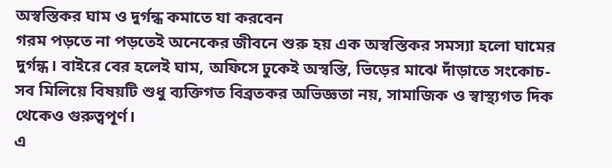অস্বস্তিকর ঘাম ও দুর্গন্ধ কমাতে যা করবেন
গরম পড়তে না পড়তেই অনেকের জীবনে শুরু হয় এক অস্বস্তিকর সমস্যা হলো ঘামের দুর্গন্ধ। বাইরে বের হলেই ঘাম, অফিসে ঢুকেই অস্বস্তি, ভিড়ের মাঝে দাঁড়াতে সংকোচ-সব মিলিয়ে বিষয়টি শুধু ব্যক্তিগত বিব্রতকর অভিজ্ঞতা নয়, সামাজিক ও স্বাস্থ্যগত দিক থেকেও গুরুত্বপূর্ণ।
এ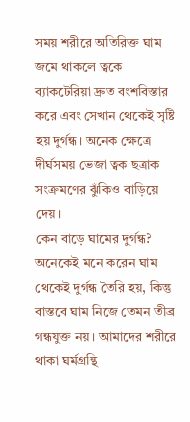সময় শরীরে অতিরিক্ত ঘাম জমে থাকলে ত্বকে ব্যাকটেরিয়া দ্রুত বংশবিস্তার করে এবং সেখান থেকেই সৃষ্টি হয় দুর্গন্ধ। অনেক ক্ষেত্রে দীর্ঘসময় ভেজা ত্বক ছত্রাক সংক্রমণের ঝুঁকিও বাড়িয়ে দেয়।
কেন বাড়ে ঘামের দুর্গন্ধ?
অনেকেই মনে করেন ঘাম থেকেই দুর্গন্ধ তৈরি হয়, কিন্তু বাস্তবে ঘাম নিজে তেমন তীব্র গন্ধযুক্ত নয়। আমাদের শরীরে থাকা ঘর্মগ্রন্থি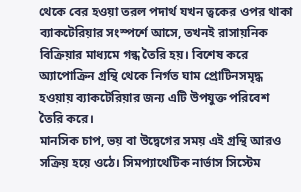থেকে বের হওয়া তরল পদার্থ যখন ত্বকের ওপর থাকা ব্যাকটেরিয়ার সংস্পর্শে আসে, তখনই রাসায়নিক বিক্রিয়ার মাধ্যমে গন্ধ তৈরি হয়। বিশেষ করে অ্যাপোক্রিন গ্রন্থি থেকে নির্গত ঘাম প্রোটিনসমৃদ্ধ হওয়ায় ব্যাকটেরিয়ার জন্য এটি উপযুক্ত পরিবেশ তৈরি করে।
মানসিক চাপ, ভয় বা উদ্বেগের সময় এই গ্রন্থি আরও সক্রিয় হয়ে ওঠে। সিমপ্যাথেটিক নার্ভাস সিস্টেম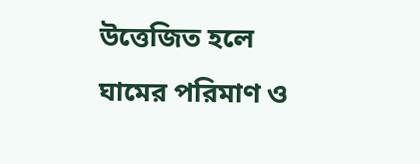উত্তেজিত হলে ঘামের পরিমাণ ও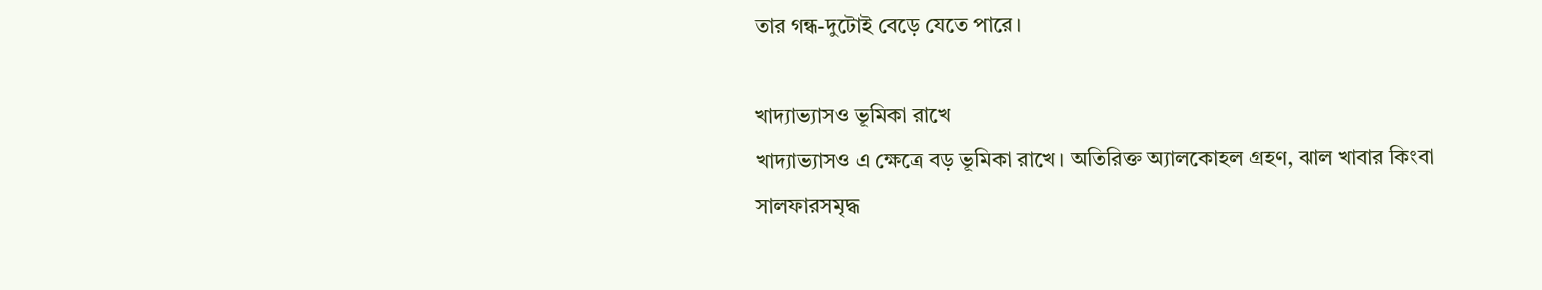তার গন্ধ-দুটোই বেড়ে যেতে পারে।

খাদ্যাভ্যাসও ভূমিকা রাখে
খাদ্যাভ্যাসও এ ক্ষেত্রে বড় ভূমিকা রাখে। অতিরিক্ত অ্যালকোহল গ্রহণ, ঝাল খাবার কিংবা সালফারসমৃদ্ধ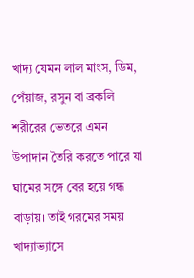খাদ্য যেমন লাল মাংস, ডিম, পেঁয়াজ, রসুন বা ব্রকলি শরীরের ভেতরে এমন উপাদান তৈরি করতে পারে যা ঘামের সঙ্গে বের হয়ে গন্ধ বাড়ায়। তাই গরমের সময় খাদ্যাভ্যাসে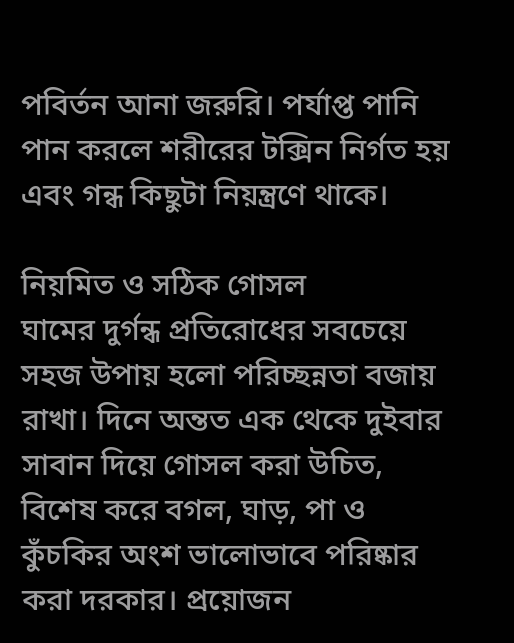পবির্তন আনা জরুরি। পর্যাপ্ত পানি পান করলে শরীরের টক্সিন নির্গত হয় এবং গন্ধ কিছুটা নিয়ন্ত্রণে থাকে।

নিয়মিত ও সঠিক গোসল
ঘামের দুর্গন্ধ প্রতিরোধের সবচেয়ে সহজ উপায় হলো পরিচ্ছন্নতা বজায় রাখা। দিনে অন্তত এক থেকে দুইবার সাবান দিয়ে গোসল করা উচিত, বিশেষ করে বগল, ঘাড়, পা ও কুঁচকির অংশ ভালোভাবে পরিষ্কার করা দরকার। প্রয়োজন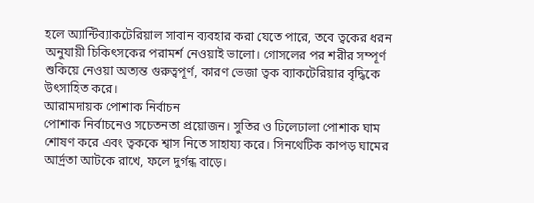হলে অ্যান্টিব্যাকটেরিয়াল সাবান ব্যবহার করা যেতে পারে, তবে ত্বকের ধরন অনুযায়ী চিকিৎসকের পরামর্শ নেওয়াই ভালো। গোসলের পর শরীর সম্পূর্ণ শুকিয়ে নেওয়া অত্যন্ত গুরুত্বপূর্ণ, কারণ ভেজা ত্বক ব্যাকটেরিয়ার বৃদ্ধিকে উৎসাহিত করে।
আরামদায়ক পোশাক নির্বাচন
পোশাক নির্বাচনেও সচেতনতা প্রয়োজন। সুতির ও ঢিলেঢালা পোশাক ঘাম শোষণ করে এবং ত্বককে শ্বাস নিতে সাহায্য করে। সিনথেটিক কাপড় ঘামের আর্দ্রতা আটকে রাখে, ফলে দুর্গন্ধ বাড়ে।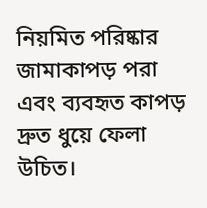নিয়মিত পরিষ্কার জামাকাপড় পরা এবং ব্যবহৃত কাপড় দ্রুত ধুয়ে ফেলা উচিত।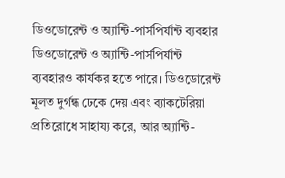ডিওডোরেন্ট ও অ্যান্টি-পার্সপির্যান্ট ব্যবহার
ডিওডোরেন্ট ও অ্যান্টি-পার্সপির্যান্ট ব্যবহারও কার্যকর হতে পারে। ডিওডোরেন্ট মূলত দুর্গন্ধ ঢেকে দেয় এবং ব্যাকটেরিয়া প্রতিরোধে সাহায্য করে, আর অ্যান্টি-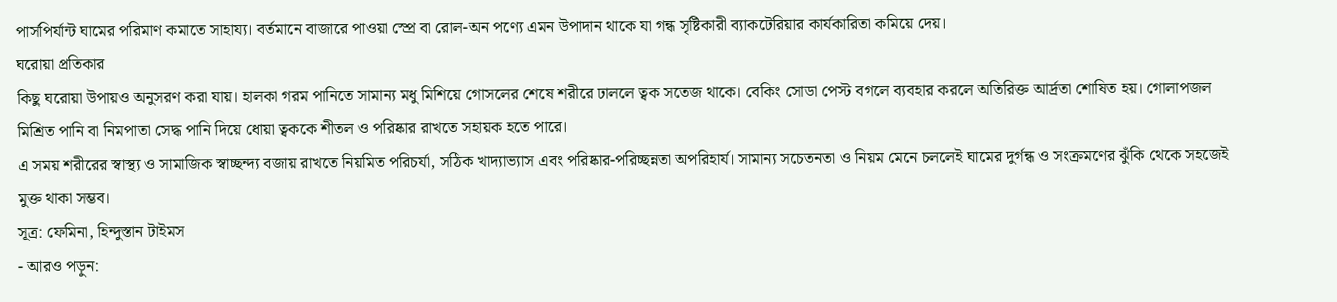পার্সপির্যান্ট ঘামের পরিমাণ কমাতে সাহায্য। বর্তমানে বাজারে পাওয়া স্প্রে বা রোল-অন পণ্যে এমন উপাদান থাকে যা গন্ধ সৃষ্টিকারী ব্যাকটেরিয়ার কার্যকারিতা কমিয়ে দেয়।
ঘরোয়া প্রতিকার
কিছু ঘরোয়া উপায়ও অনুসরণ করা যায়। হালকা গরম পানিতে সামান্য মধু মিশিয়ে গোসলের শেষে শরীরে ঢাললে ত্বক সতেজ থাকে। বেকিং সোডা পেস্ট বগলে ব্যবহার করলে অতিরিক্ত আর্দ্রতা শোষিত হয়। গোলাপজল মিশ্রিত পানি বা নিমপাতা সেদ্ধ পানি দিয়ে ধোয়া ত্বককে শীতল ও পরিষ্কার রাখতে সহায়ক হতে পারে।
এ সময় শরীরের স্বাস্থ্য ও সামাজিক স্বাচ্ছন্দ্য বজায় রাখতে নিয়মিত পরিচর্যা, সঠিক খাদ্যাভ্যাস এবং পরিষ্কার-পরিচ্ছন্নতা অপরিহার্য। সামান্য সচেতনতা ও নিয়ম মেনে চললেই ঘামের দুর্গন্ধ ও সংক্রমণের ঝুঁকি থেকে সহজেই মুক্ত থাকা সম্ভব।
সূত্র: ফেমিনা, হিন্দুস্তান টাইমস
- আরও পড়ুন: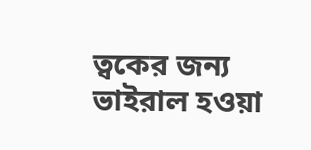ত্বকের জন্য ভাইরাল হওয়া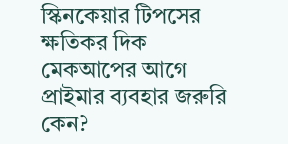স্কিনকেয়ার টিপসের ক্ষতিকর দিক
মেকআপের আগে প্রাইমার ব্যবহার জরুরি কেন?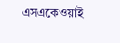এসএকেওয়াই